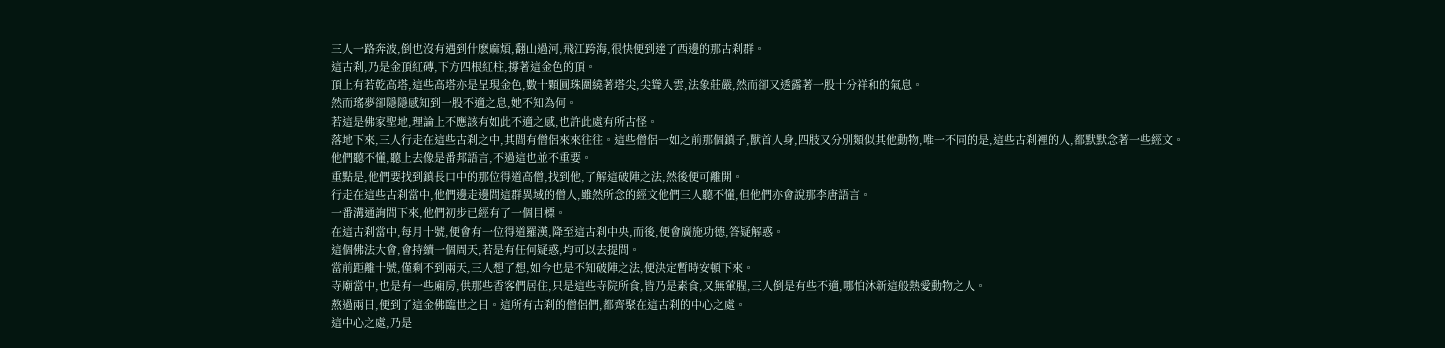三人一路奔波,倒也沒有遇到什麽麻煩,翻山過河,飛江跨海,很快便到達了西邊的那古刹群。
這古刹,乃是金頂紅磚,下方四根紅柱,撐著這金色的頂。
頂上有若乾高塔,這些高塔亦是呈現金色,數十顆圓珠圍繞著塔尖,尖聳入雲,法象莊嚴,然而卻又透露著一股十分祥和的氣息。
然而瑤夢卻隱隱感知到一股不適之息,她不知為何。
若這是佛家聖地,理論上不應該有如此不適之感,也許此處有所古怪。
落地下來,三人行走在這些古刹之中,其間有僧侶來來往往。這些僧侶一如之前那個鎮子,獸首人身,四肢又分別類似其他動物,唯一不同的是,這些古刹裡的人,都默默念著一些經文。
他們聽不懂,聽上去像是番邦語言,不過這也並不重要。
重點是,他們要找到鎮長口中的那位得道高僧,找到他,了解這破陣之法,然後便可離開。
行走在這些古刹當中,他們邊走邊問這群異域的僧人,雖然所念的經文他們三人聽不懂,但他們亦會說那李唐語言。
一番溝通詢問下來,他們初步已經有了一個目標。
在這古刹當中,每月十號,便會有一位得道羅漢,降至這古刹中央,而後,便會廣施功德,答疑解惑。
這個佛法大會,會持續一個周天,若是有任何疑惑,均可以去提問。
當前距離十號,僅剩不到兩天,三人想了想,如今也是不知破陣之法,便決定暫時安頓下來。
寺廟當中,也是有一些廂房,供那些香客們居住,只是這些寺院所食,皆乃是素食,又無葷腥,三人倒是有些不適,哪怕沐新這般熱愛動物之人。
熬過兩日,便到了這金佛臨世之日。這所有古刹的僧侶們,都齊聚在這古刹的中心之處。
這中心之處,乃是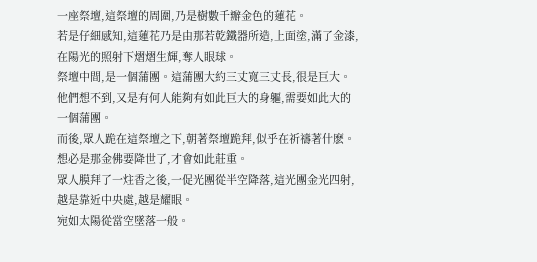一座祭壇,這祭壇的周圍,乃是樹數千瓣金色的蓮花。
若是仔細感知,這蓮花乃是由那若乾鐵器所造,上面塗,滿了金漆,在陽光的照射下熠熠生輝,奪人眼球。
祭壇中間,是一個蒲團。這蒲團大約三丈寬三丈長,很是巨大。
他們想不到,又是有何人能夠有如此巨大的身軀,需要如此大的一個蒲團。
而後,眾人跪在這祭壇之下,朝著祭壇跪拜,似乎在祈禱著什麽。
想必是那金佛要降世了,才會如此莊重。
眾人膜拜了一炷香之後,一促光團從半空降落,這光團金光四射,越是靠近中央處,越是耀眼。
宛如太陽從當空墜落一般。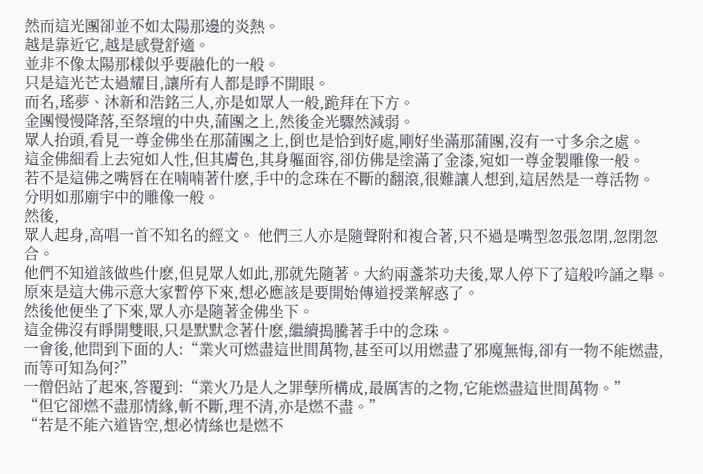然而這光團卻並不如太陽那邊的炎熱。
越是靠近它,越是感覺舒適。
並非不像太陽那樣似乎要融化的一般。
只是這光芒太過耀目,讓所有人都是睜不開眼。
而名,瑤夢、沐新和浩銘三人,亦是如眾人一般,跪拜在下方。
金團慢慢降落,至祭壇的中央,蒲團之上,然後金光驟然減弱。
眾人抬頭,看見一尊金佛坐在那蒲團之上,倒也是恰到好處,剛好坐滿那蒲團,沒有一寸多余之處。
這金佛細看上去宛如人性,但其膚色,其身軀面容,卻仿佛是塗滿了金漆,宛如一尊金製雕像一般。
若不是這佛之嘴唇在在喃喃著什麽,手中的念珠在不斷的翻滾,很難讓人想到,這居然是一尊活物。
分明如那廟宇中的雕像一般。
然後,
眾人起身,高唱一首不知名的經文。 他們三人亦是隨聲附和複合著,只不過是嘴型忽張忽閉,忽閉忽合。
他們不知道該做些什麽,但見眾人如此,那就先隨著。大約兩盞茶功夫後,眾人停下了這般吟誦之舉。
原來是這大佛示意大家暫停下來,想必應該是要開始傳道授業解惑了。
然後他便坐了下來,眾人亦是隨著金佛坐下。
這金佛沒有睜開雙眼,只是默默念著什麽,繼續搗騰著手中的念珠。
一會後,他問到下面的人:“業火可燃盡這世間萬物,甚至可以用燃盡了邪魔無悔,卻有一物不能燃盡,而等可知為何?”
一僧侶站了起來,答覆到:“業火乃是人之罪孽所構成,最厲害的之物,它能燃盡這世間萬物。”
“但它卻燃不盡那情緣,斬不斷,理不清,亦是燃不盡。”
“若是不能六道皆空,想必情絲也是燃不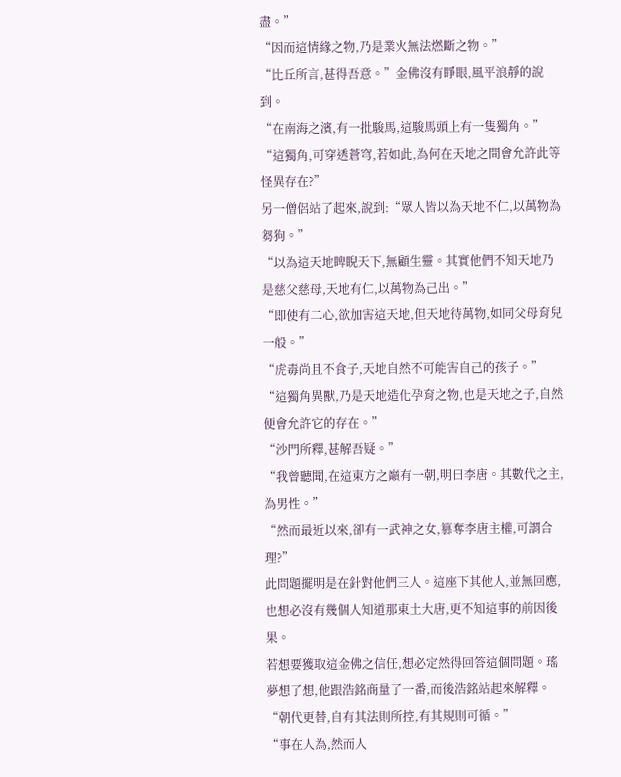盡。”
“因而這情緣之物,乃是業火無法燃斷之物。”
“比丘所言,甚得吾意。”金佛沒有睜眼,風平浪靜的說到。
“在南海之濱,有一批駿馬,這駿馬頭上有一隻獨角。”
“這獨角,可穿透蒼穹,若如此,為何在天地之間會允許此等怪異存在?”
另一僧侶站了起來,說到:“眾人皆以為天地不仁,以萬物為芻狗。”
“以為這天地睥睨天下,無顧生靈。其實他們不知天地乃是慈父慈母,天地有仁,以萬物為己出。”
“即使有二心,欲加害這天地,但天地待萬物,如同父母育兒一般。”
“虎毒尚且不食子,天地自然不可能害自己的孩子。”
“這獨角異獸,乃是天地造化孕育之物,也是天地之子,自然便會允許它的存在。”
“沙門所釋,甚解吾疑。”
“我曾聽聞,在這東方之巔有一朝,明曰李唐。其數代之主,為男性。”
“然而最近以來,卻有一武神之女,篡奪李唐主權,可謂合理?”
此問題擺明是在針對他們三人。這座下其他人,並無回應,也想必沒有幾個人知道那東土大唐,更不知這事的前因後果。
若想要獲取這金佛之信任,想必定然得回答這個問題。瑤夢想了想,他跟浩銘商量了一番,而後浩銘站起來解釋。
“朝代更替,自有其法則所控,有其規則可循。”
“事在人為,然而人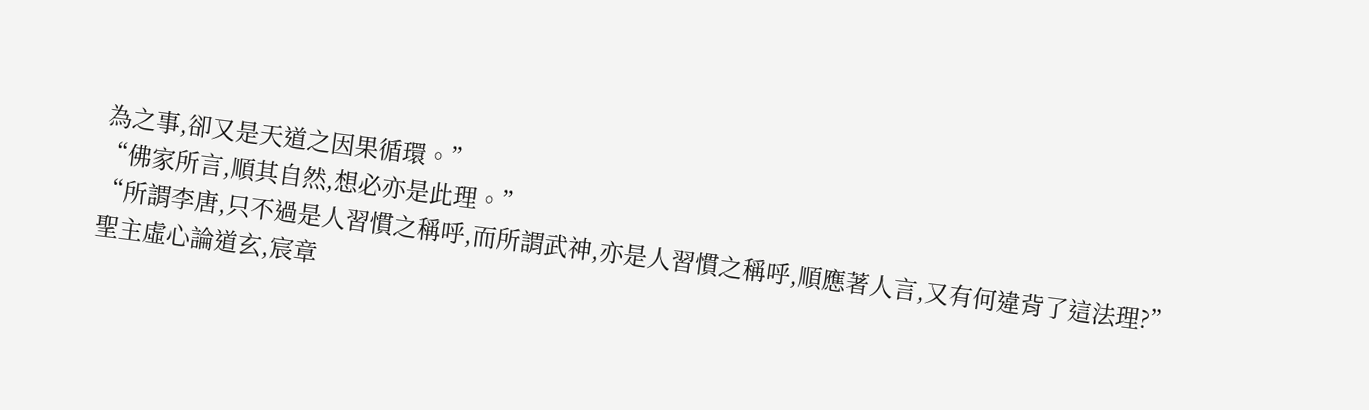為之事,卻又是天道之因果循環。”
“佛家所言,順其自然,想必亦是此理。”
“所謂李唐,只不過是人習慣之稱呼,而所謂武神,亦是人習慣之稱呼,順應著人言,又有何違背了這法理?”
聖主虛心論道玄,宸章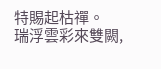特賜起枯禪。
瑞浮雲彩來雙闕,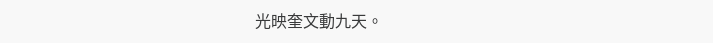光映奎文動九天。